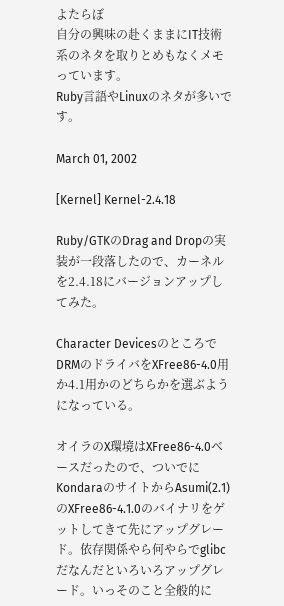よたらぼ
自分の興味の赴くままにIT技術系のネタを取りとめもなくメモっています。
Ruby言語やLinuxのネタが多いです。

March 01, 2002

[Kernel] Kernel-2.4.18

Ruby/GTKのDrag and Dropの実装が一段落したので、カーネルを2.4.18にバージョンアップしてみた。

Character DevicesのところでDRMのドライバをXFree86-4.0用か4.1用かのどちらかを選ぶようになっている。

オイラのX環境はXFree86-4.0ベースだったので、ついでにKondaraのサイトからAsumi(2.1)のXFree86-4.1.0のバイナリをゲットしてきて先にアップグレード。依存関係やら何やらでglibcだなんだといろいろアップグレード。いっそのこと全般的に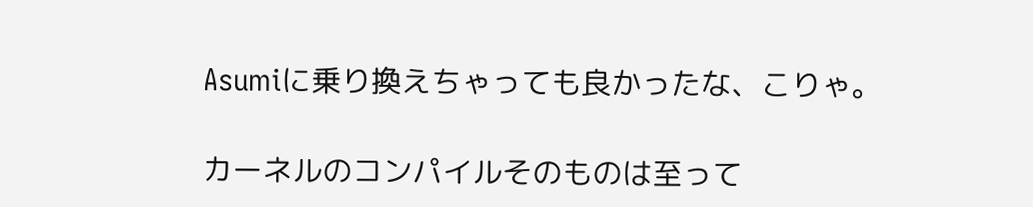Asumiに乗り換えちゃっても良かったな、こりゃ。

カーネルのコンパイルそのものは至って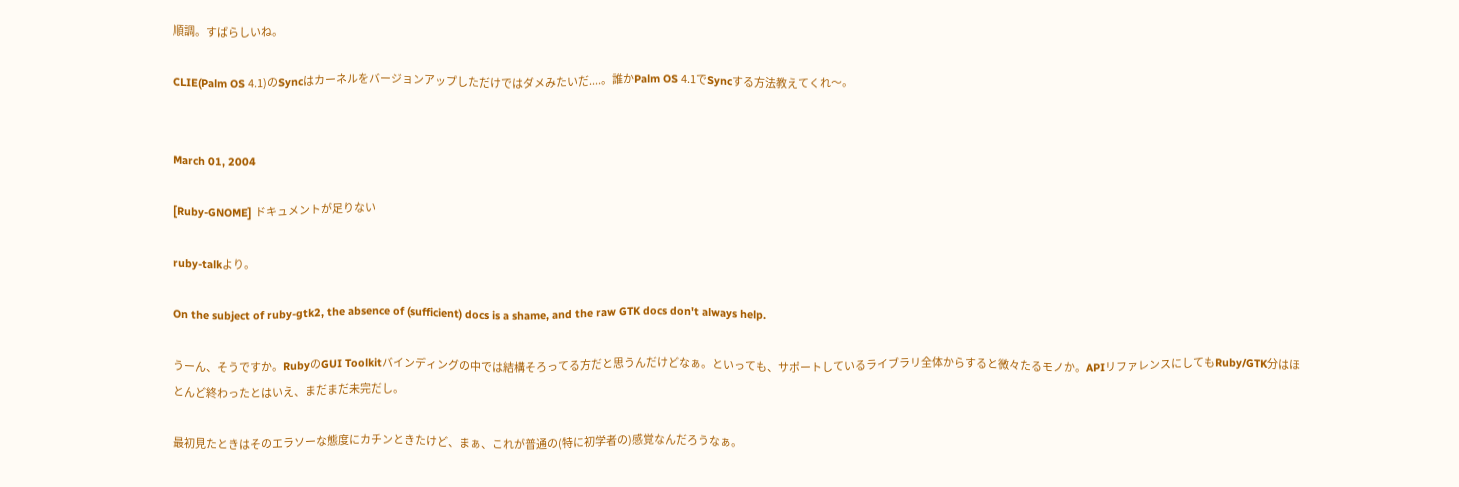順調。すばらしいね。

CLIE(Palm OS 4.1)のSyncはカーネルをバージョンアップしただけではダメみたいだ....。誰かPalm OS 4.1でSyncする方法教えてくれ〜。


March 01, 2004

[Ruby-GNOME] ドキュメントが足りない

ruby-talkより。

On the subject of ruby-gtk2, the absence of (sufficient) docs is a shame, and the raw GTK docs don't always help.

うーん、そうですか。RubyのGUI Toolkitバインディングの中では結構そろってる方だと思うんだけどなぁ。といっても、サポートしているライブラリ全体からすると微々たるモノか。APIリファレンスにしてもRuby/GTK分はほとんど終わったとはいえ、まだまだ未完だし。

最初見たときはそのエラソーな態度にカチンときたけど、まぁ、これが普通の(特に初学者の)感覚なんだろうなぁ。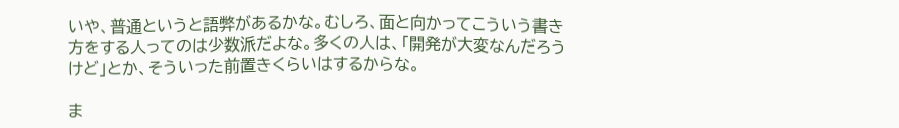いや、普通というと語弊があるかな。むしろ、面と向かってこういう書き方をする人ってのは少数派だよな。多くの人は、「開発が大変なんだろうけど」とか、そういった前置きくらいはするからな。

ま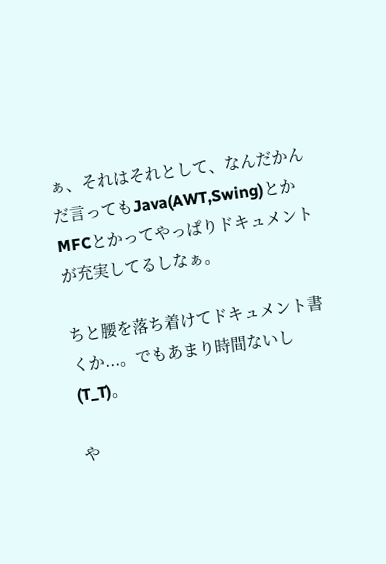ぁ、それはそれとして、なんだかんだ言ってもJava(AWT,Swing)とかMFCとかってやっぱりドキュメントが充実してるしなぁ。

ちと腰を落ち着けてドキュメント書くか...。でもあまり時間ないし(T_T)。

や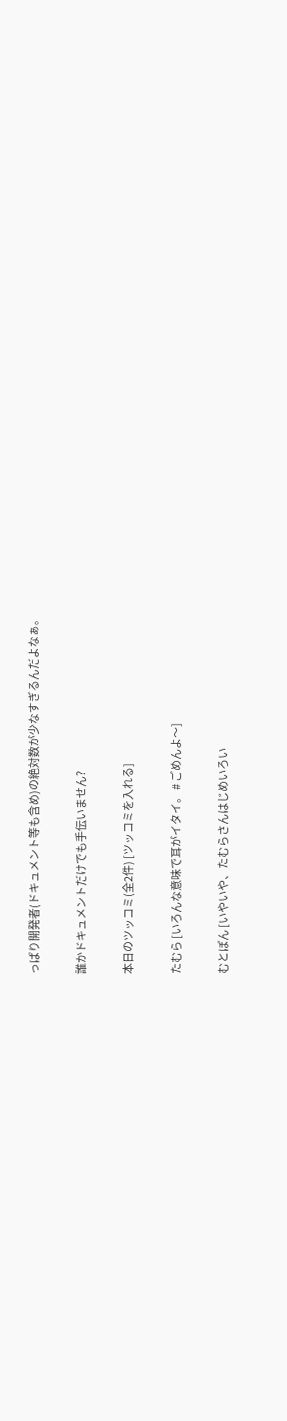っぱり開発者(ドキュメント等も含め)の絶対数が少なすぎるんだよなぁ。

誰かドキュメントだけでも手伝いません?

本日のツッコミ(全2件) [ツッコミを入れる]

たむら [いろんな意味で耳がイタイ。 # ごめんよ〜]

むとぽん [いやいや、たむらさんはじめいろい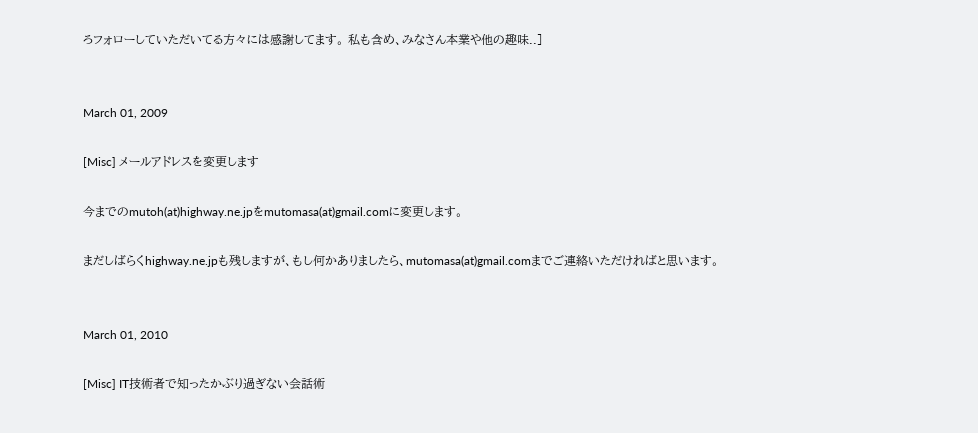ろフォローしていただいてる方々には感謝してます。 私も含め、みなさん本業や他の趣味..]


March 01, 2009

[Misc] メールアドレスを変更します

今までのmutoh(at)highway.ne.jpをmutomasa(at)gmail.comに変更します。

まだしばらくhighway.ne.jpも残しますが、もし何かありましたら、mutomasa(at)gmail.comまでご連絡いただければと思います。


March 01, 2010

[Misc] IT技術者で知ったかぶり過ぎない会話術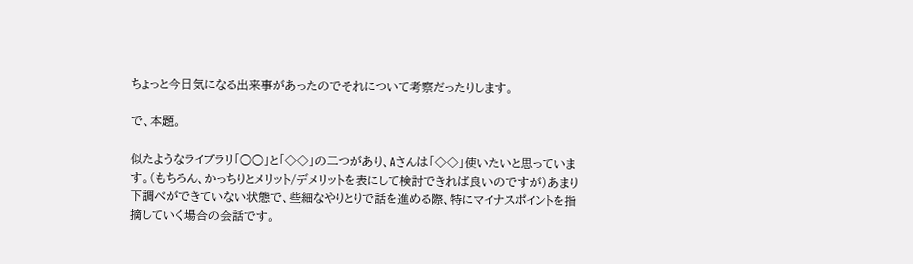ちょっと今日気になる出来事があったのでそれについて考察だったりします。

で、本題。

似たようなライブラリ「○○」と「◇◇」の二つがあり、Aさんは「◇◇」使いたいと思っています。(もちろん、かっちりとメリット/デメリットを表にして検討できれば良いのですが)あまり下調べができていない状態で、些細なやりとりで話を進める際、特にマイナスポイントを指摘していく場合の会話です。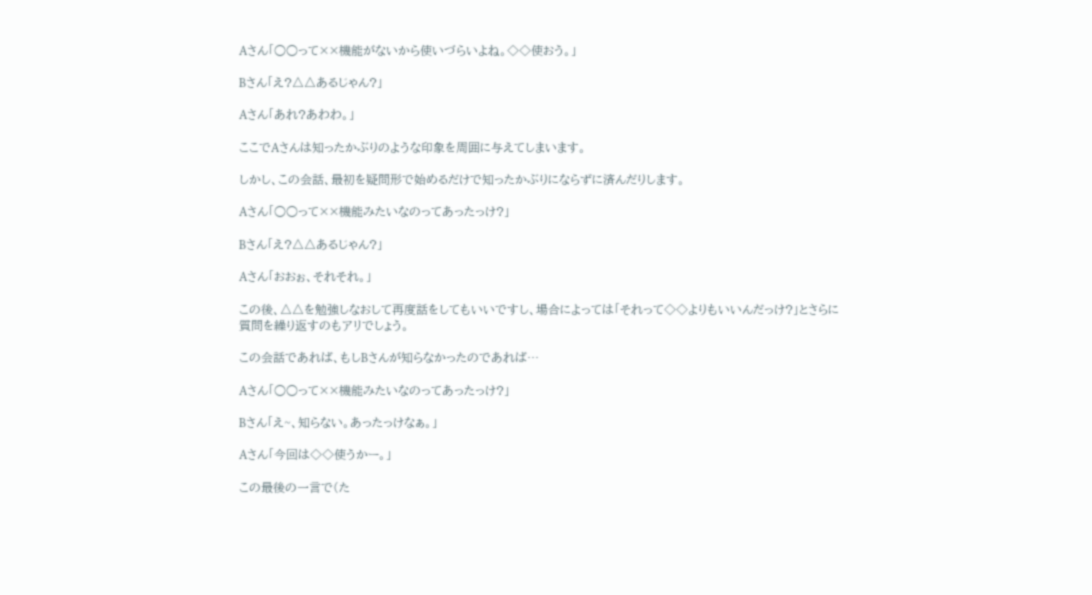Aさん「○○って××機能がないから使いづらいよね。◇◇使おう。」

Bさん「え?△△あるじゃん?」

Aさん「あれ?あわわ。」

ここでAさんは知ったかぶりのような印象を周囲に与えてしまいます。

しかし、この会話、最初を疑問形で始めるだけで知ったかぶりにならずに済んだりします。

Aさん「○○って××機能みたいなのってあったっけ?」

Bさん「え?△△あるじゃん?」

Aさん「おおぉ、それそれ。」

この後、△△を勉強しなおして再度話をしてもいいですし、場合によっては「それって◇◇よりもいいんだっけ?」とさらに質問を繰り返すのもアリでしょう。

この会話であれば、もしBさんが知らなかったのであれば…

Aさん「○○って××機能みたいなのってあったっけ?」

Bさん「え~、知らない。あったっけなぁ。」

Aさん「今回は◇◇使うかー。」

この最後の一言で(た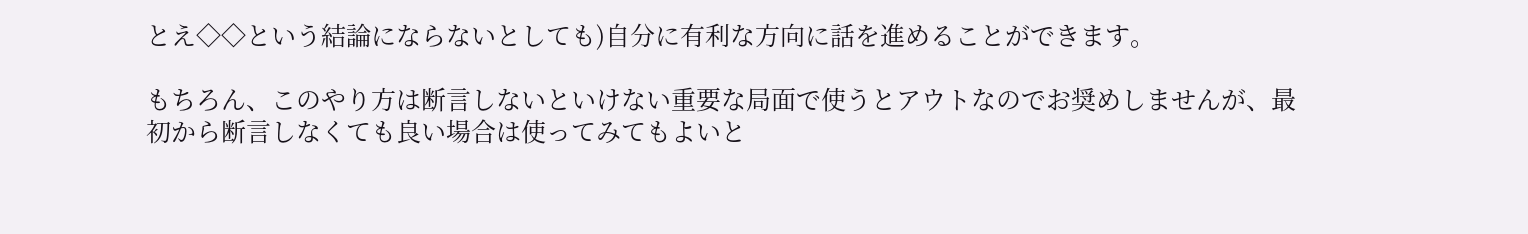とえ◇◇という結論にならないとしても)自分に有利な方向に話を進めることができます。

もちろん、このやり方は断言しないといけない重要な局面で使うとアウトなのでお奨めしませんが、最初から断言しなくても良い場合は使ってみてもよいと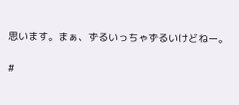思います。まぁ、ずるいっちゃずるいけどねー。

#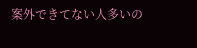案外できてない人多いの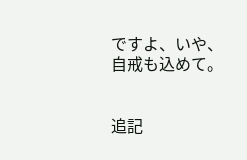ですよ、いや、自戒も込めて。


追記